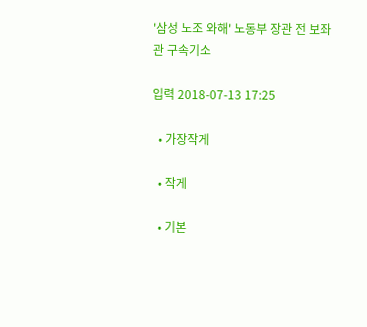'삼성 노조 와해' 노동부 장관 전 보좌관 구속기소

입력 2018-07-13 17:25

  • 가장작게

  • 작게

  • 기본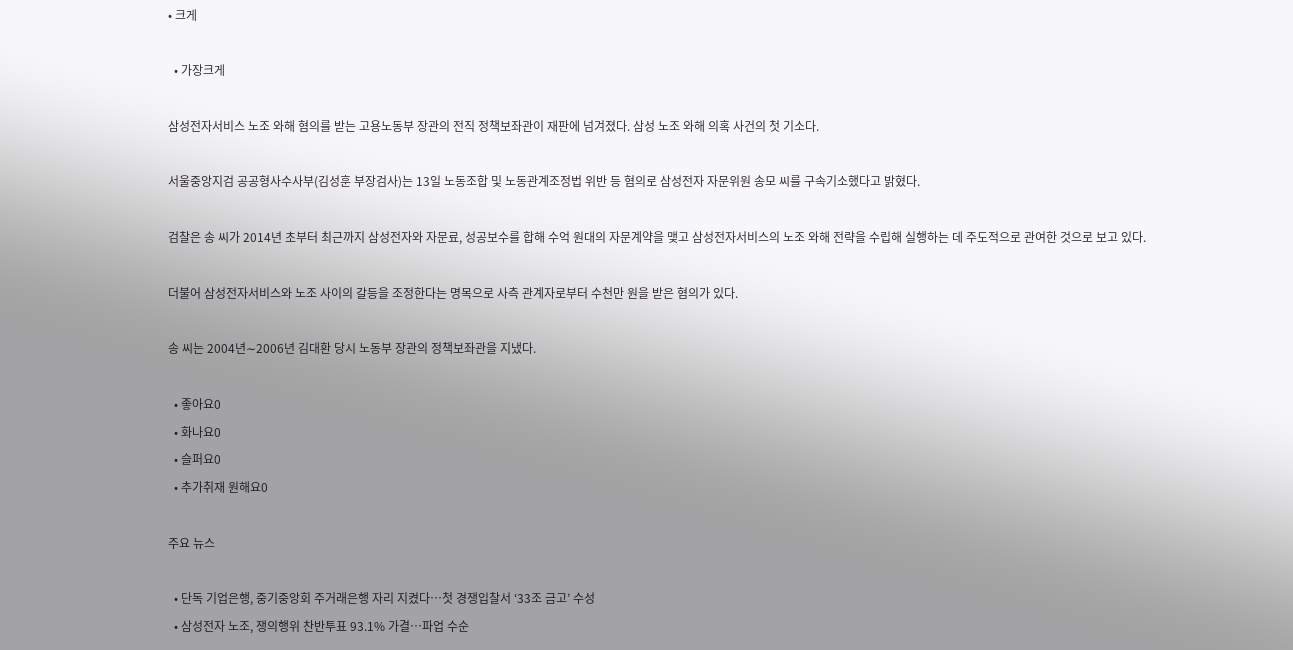• 크게

  • 가장크게

삼성전자서비스 노조 와해 혐의를 받는 고용노동부 장관의 전직 정책보좌관이 재판에 넘겨졌다. 삼성 노조 와해 의혹 사건의 첫 기소다.

서울중앙지검 공공형사수사부(김성훈 부장검사)는 13일 노동조합 및 노동관계조정법 위반 등 혐의로 삼성전자 자문위원 송모 씨를 구속기소했다고 밝혔다.

검찰은 송 씨가 2014년 초부터 최근까지 삼성전자와 자문료, 성공보수를 합해 수억 원대의 자문계약을 맺고 삼성전자서비스의 노조 와해 전략을 수립해 실행하는 데 주도적으로 관여한 것으로 보고 있다.

더불어 삼성전자서비스와 노조 사이의 갈등을 조정한다는 명목으로 사측 관계자로부터 수천만 원을 받은 혐의가 있다.

송 씨는 2004년∼2006년 김대환 당시 노동부 장관의 정책보좌관을 지냈다.

  • 좋아요0
  • 화나요0
  • 슬퍼요0
  • 추가취재 원해요0

주요 뉴스

  • 단독 기업은행, 중기중앙회 주거래은행 자리 지켰다…첫 경쟁입찰서 ‘33조 금고’ 수성
  • 삼성전자 노조, 쟁의행위 찬반투표 93.1% 가결…파업 수순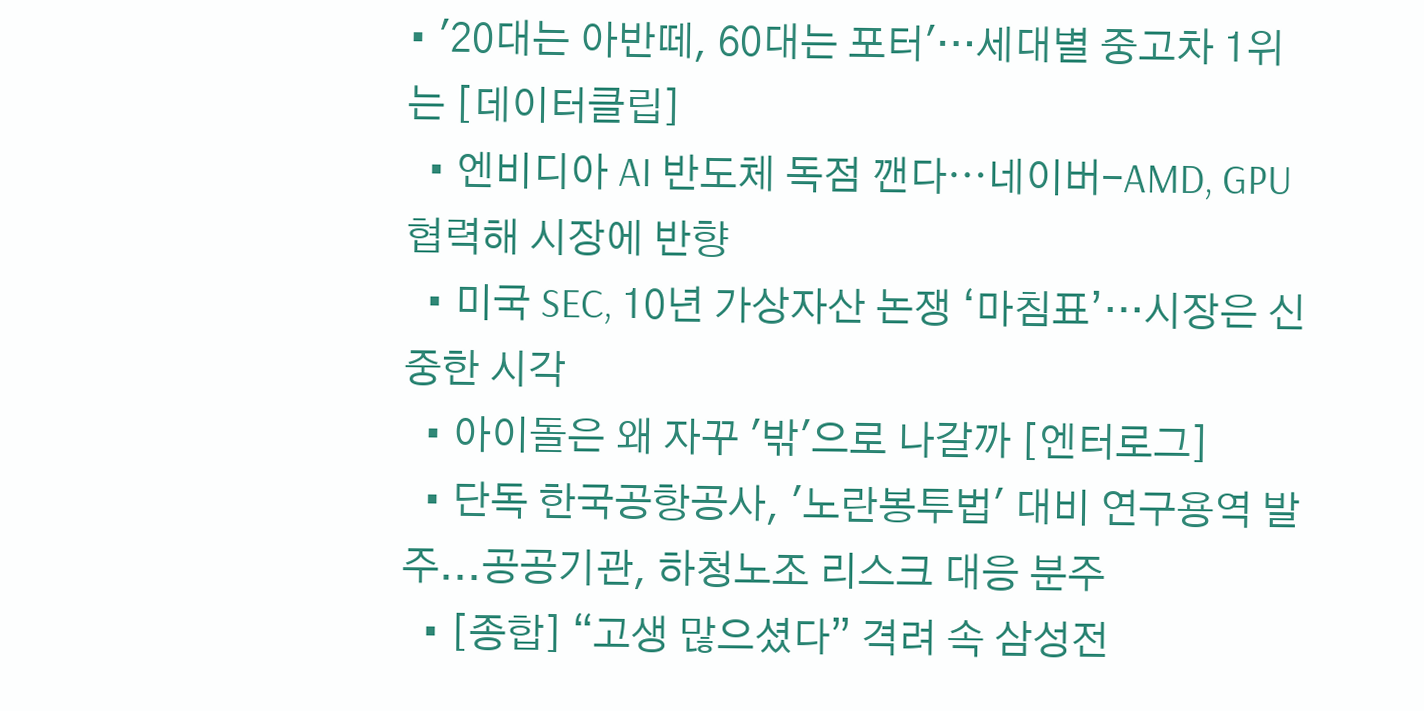• '20대는 아반떼, 60대는 포터'…세대별 중고차 1위는 [데이터클립]
  • 엔비디아 AI 반도체 독점 깬다⋯네이버-AMD, GPU 협력해 시장에 반향
  • 미국 SEC, 10년 가상자산 논쟁 ‘마침표’…시장은 신중한 시각
  • 아이돌은 왜 자꾸 '밖'으로 나갈까 [엔터로그]
  • 단독 한국공항공사, '노란봉투법' 대비 연구용역 발주...공공기관, 하청노조 리스크 대응 분주
  • [종합] “고생 많으셨다” 격려 속 삼성전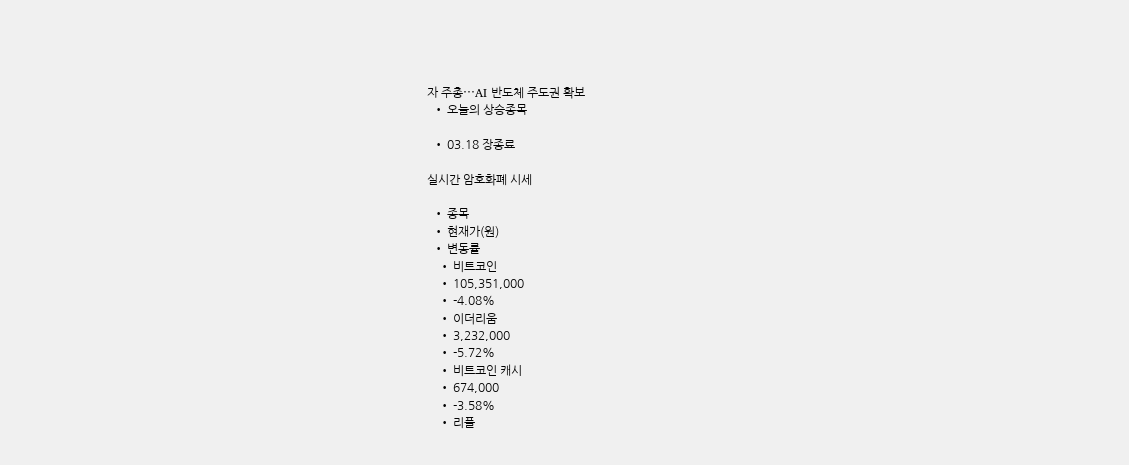자 주총⋯AI 반도체 주도권 확보
  • 오늘의 상승종목

  • 03.18 장종료

실시간 암호화폐 시세

  • 종목
  • 현재가(원)
  • 변동률
    • 비트코인
    • 105,351,000
    • -4.08%
    • 이더리움
    • 3,232,000
    • -5.72%
    • 비트코인 캐시
    • 674,000
    • -3.58%
    • 리플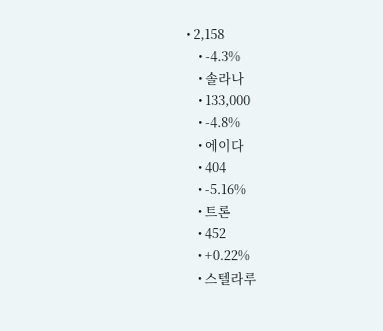• 2,158
    • -4.3%
    • 솔라나
    • 133,000
    • -4.8%
    • 에이다
    • 404
    • -5.16%
    • 트론
    • 452
    • +0.22%
    • 스텔라루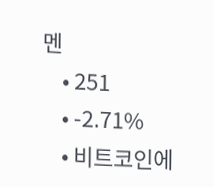멘
    • 251
    • -2.71%
    • 비트코인에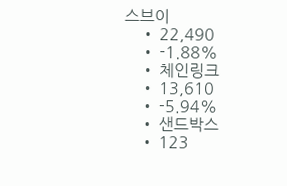스브이
    • 22,490
    • -1.88%
    • 체인링크
    • 13,610
    • -5.94%
    • 샌드박스
    • 123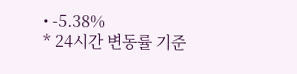• -5.38%
* 24시간 변동률 기준